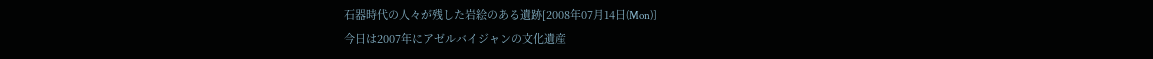石器時代の人々が残した岩絵のある遺跡[2008年07月14日(Mon)]
今日は2007年にアゼルバイジャンの文化遺産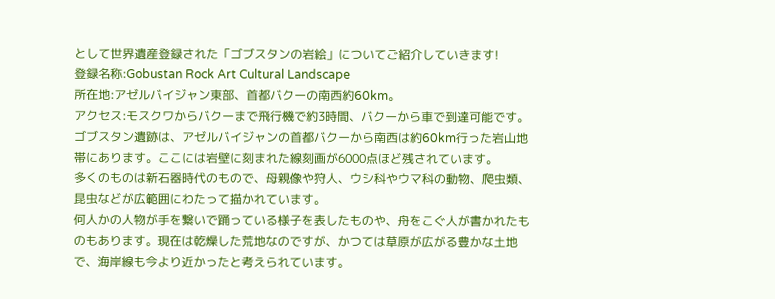として世界遺産登録された「ゴブスタンの岩絵」についてご紹介していきます!
登録名称:Gobustan Rock Art Cultural Landscape
所在地:アゼルバイジャン東部、首都バクーの南西約60km。
アクセス:モスクワからバクーまで飛行機で約3時間、バクーから車で到達可能です。
ゴブスタン遺跡は、アゼルバイジャンの首都バクーから南西は約60km行った岩山地帯にあります。ここには岩壁に刻まれた線刻画が6000点ほど残されています。
多くのものは新石器時代のもので、母親像や狩人、ウシ科やウマ科の動物、爬虫類、昆虫などが広範囲にわたって描かれています。
何人かの人物が手を繋いで踊っている様子を表したものや、舟をこぐ人が書かれたものもあります。現在は乾燥した荒地なのですが、かつては草原が広がる豊かな土地で、海岸線も今より近かったと考えられています。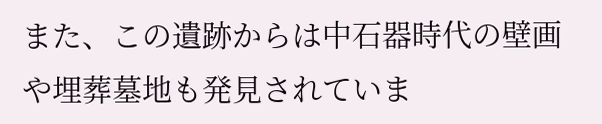また、この遺跡からは中石器時代の壁画や埋葬墓地も発見されていま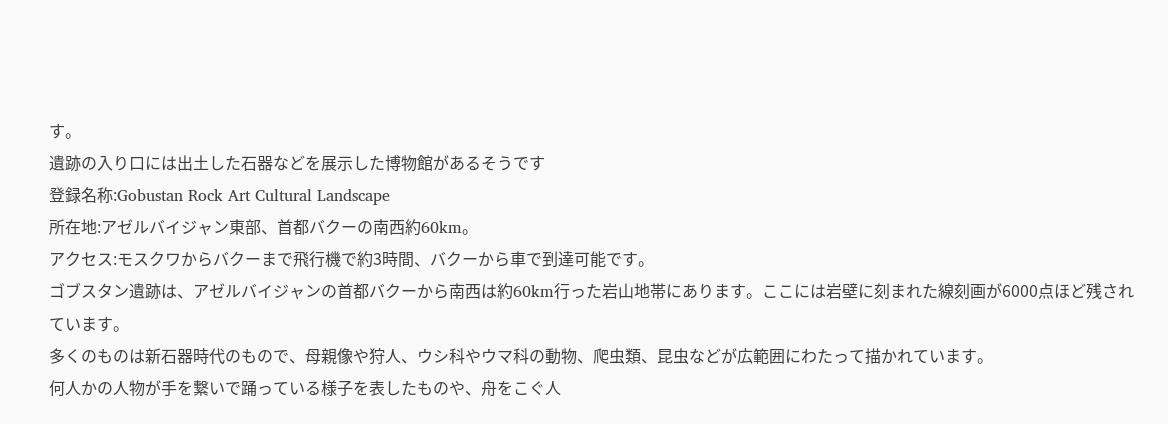す。
遺跡の入り口には出土した石器などを展示した博物館があるそうです
登録名称:Gobustan Rock Art Cultural Landscape
所在地:アゼルバイジャン東部、首都バクーの南西約60km。
アクセス:モスクワからバクーまで飛行機で約3時間、バクーから車で到達可能です。
ゴブスタン遺跡は、アゼルバイジャンの首都バクーから南西は約60km行った岩山地帯にあります。ここには岩壁に刻まれた線刻画が6000点ほど残されています。
多くのものは新石器時代のもので、母親像や狩人、ウシ科やウマ科の動物、爬虫類、昆虫などが広範囲にわたって描かれています。
何人かの人物が手を繋いで踊っている様子を表したものや、舟をこぐ人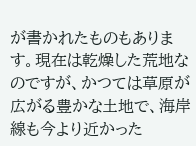が書かれたものもあります。現在は乾燥した荒地なのですが、かつては草原が広がる豊かな土地で、海岸線も今より近かった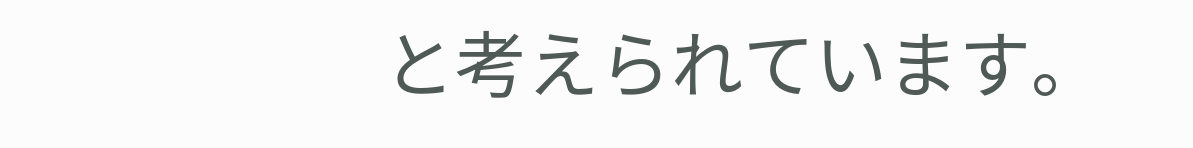と考えられています。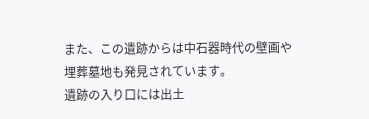また、この遺跡からは中石器時代の壁画や埋葬墓地も発見されています。
遺跡の入り口には出土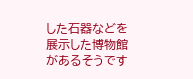した石器などを展示した博物館があるそうです